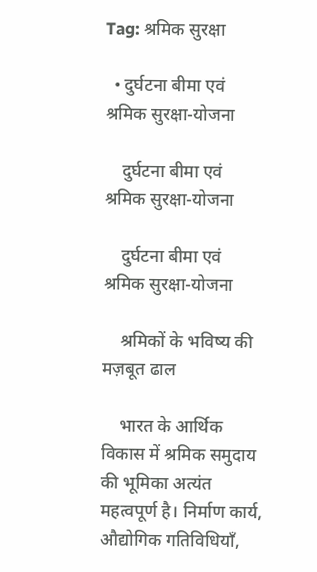Tag: श्रमिक सुरक्षा

  • दुर्घटना बीमा एवं श्रमिक सुरक्षा-योजना

    दुर्घटना बीमा एवं श्रमिक सुरक्षा-योजना

    दुर्घटना बीमा एवं श्रमिक सुरक्षा-योजना

    श्रमिकों के भविष्य की मज़बूत ढाल

    भारत के आर्थिक विकास में श्रमिक समुदाय की भूमिका अत्यंत महत्वपूर्ण है। निर्माण कार्य, औद्योगिक गतिविधियाँ,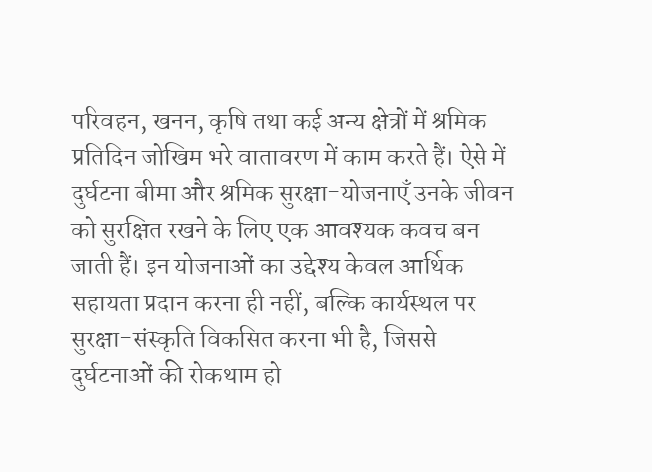परिवहन, खनन, कृषि तथा कई अन्य क्षेत्रों में श्रमिक प्रतिदिन जोखिम भरे वातावरण में काम करते हैं। ऐसे में दुर्घटना बीमा और श्रमिक सुरक्षा-योजनाएँ उनके जीवन को सुरक्षित रखने के लिए एक आवश्यक कवच बन जाती हैं। इन योजनाओं का उद्देश्य केवल आर्थिक सहायता प्रदान करना ही नहीं, बल्कि कार्यस्थल पर सुरक्षा-संस्कृति विकसित करना भी है, जिससे दुर्घटनाओं की रोकथाम हो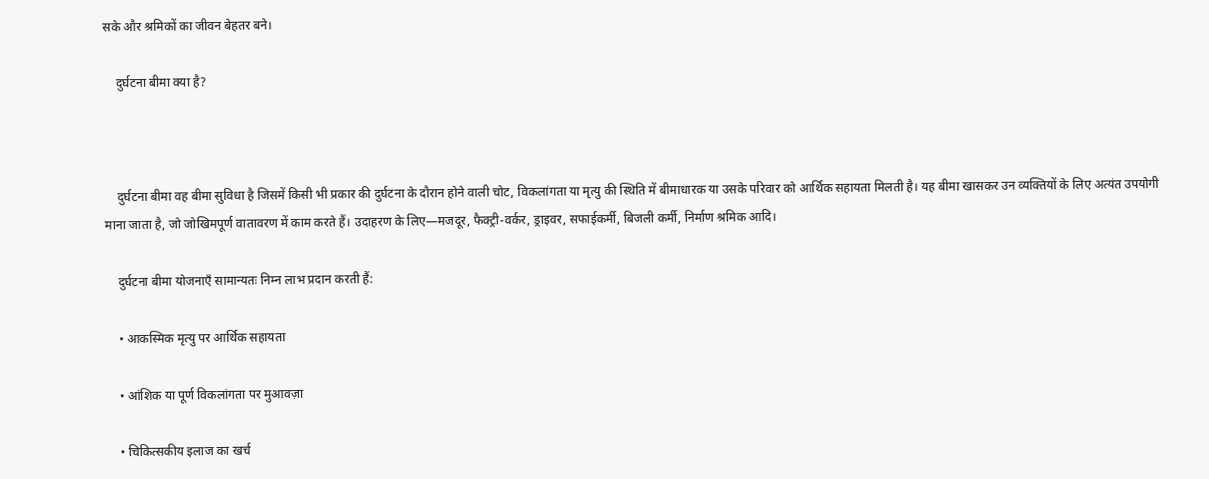सके और श्रमिकों का जीवन बेहतर बने।

    दुर्घटना बीमा क्या है?



    दुर्घटना बीमा वह बीमा सुविधा है जिसमें किसी भी प्रकार की दुर्घटना के दौरान होने वाली चोट, विकलांगता या मृत्यु की स्थिति में बीमाधारक या उसके परिवार को आर्थिक सहायता मिलती है। यह बीमा खासकर उन व्यक्तियों के लिए अत्यंत उपयोगी माना जाता है, जो जोखिमपूर्ण वातावरण में काम करते हैं। उदाहरण के लिए—मजदूर, फैक्ट्री-वर्कर, ड्राइवर, सफाईकर्मी, बिजली कर्मी, निर्माण श्रमिक आदि।

    दुर्घटना बीमा योजनाएँ सामान्यतः निम्न लाभ प्रदान करती हैं:

    • आकस्मिक मृत्यु पर आर्थिक सहायता

    • आंशिक या पूर्ण विकलांगता पर मुआवज़ा

    • चिकित्सकीय इलाज का खर्च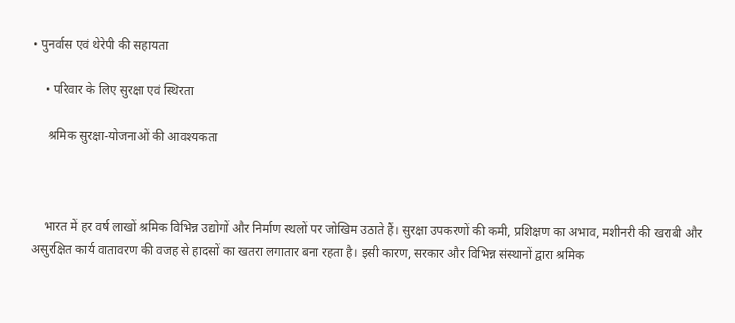• पुनर्वास एवं थेरेपी की सहायता

    • परिवार के लिए सुरक्षा एवं स्थिरता

     श्रमिक सुरक्षा-योजनाओं की आवश्यकता



    भारत में हर वर्ष लाखों श्रमिक विभिन्न उद्योगों और निर्माण स्थलों पर जोखिम उठाते हैं। सुरक्षा उपकरणों की कमी, प्रशिक्षण का अभाव, मशीनरी की खराबी और असुरक्षित कार्य वातावरण की वजह से हादसों का खतरा लगातार बना रहता है। इसी कारण, सरकार और विभिन्न संस्थानों द्वारा श्रमिक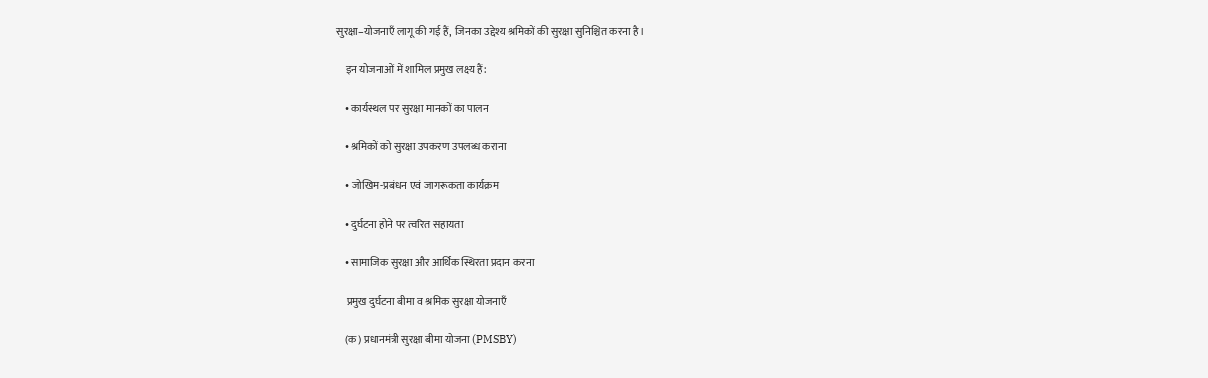सुरक्षा–योजनाएँ लागू की गई हैं, जिनका उद्देश्य श्रमिकों की सुरक्षा सुनिश्चित करना है।

    इन योजनाओं में शामिल प्रमुख लक्ष्य हैं:

    • कार्यस्थल पर सुरक्षा मानकों का पालन

    • श्रमिकों को सुरक्षा उपकरण उपलब्ध कराना

    • जोखिम-प्रबंधन एवं जागरूकता कार्यक्रम

    • दुर्घटना होने पर त्वरित सहायता

    • सामाजिक सुरक्षा और आर्थिक स्थिरता प्रदान करना

     प्रमुख दुर्घटना बीमा व श्रमिक सुरक्षा योजनाएँ

    (क) प्रधानमंत्री सुरक्षा बीमा योजना (PMSBY)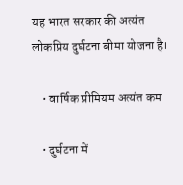यह भारत सरकार की अत्यंत लोकप्रिय दुर्घटना बीमा योजना है।

    • वार्षिक प्रीमियम अत्यंत कम

    • दुर्घटना में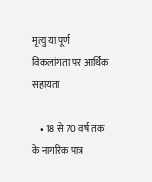मृत्यु या पूर्ण विकलांगता पर आर्थिक सहायता

    • 18 से 70 वर्ष तक के नागरिक पात्र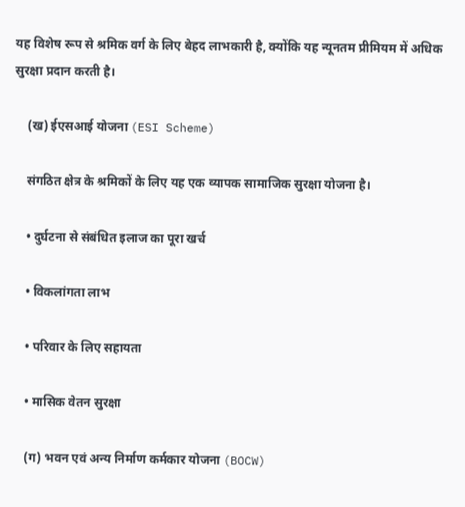यह विशेष रूप से श्रमिक वर्ग के लिए बेहद लाभकारी है, क्योंकि यह न्यूनतम प्रीमियम में अधिक सुरक्षा प्रदान करती है।

    (ख) ईएसआई योजना (ESI Scheme)

    संगठित क्षेत्र के श्रमिकों के लिए यह एक व्यापक सामाजिक सुरक्षा योजना है।

    • दुर्घटना से संबंधित इलाज का पूरा खर्च

    • विकलांगता लाभ

    • परिवार के लिए सहायता

    • मासिक वेतन सुरक्षा

    (ग) भवन एवं अन्य निर्माण कर्मकार योजना (BOCW)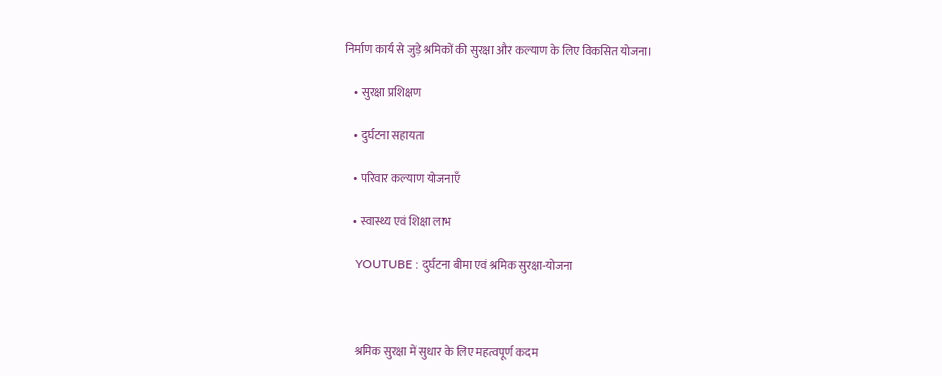निर्माण कार्य से जुड़े श्रमिकों की सुरक्षा और कल्याण के लिए विकसित योजना।

    • सुरक्षा प्रशिक्षण

    • दुर्घटना सहायता

    • परिवार कल्याण योजनाएँ

    • स्वास्थ्य एवं शिक्षा लाभ

    YOUTUBE : दुर्घटना बीमा एवं श्रमिक सुरक्षा-योजना



     श्रमिक सुरक्षा में सुधार के लिए महत्वपूर्ण कदम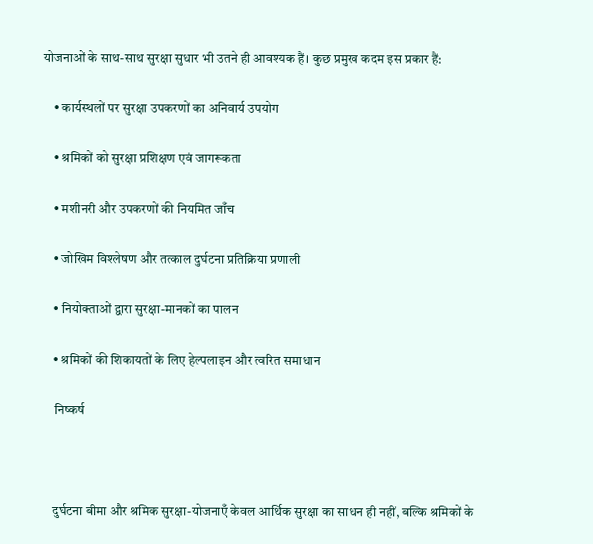योजनाओं के साथ-साथ सुरक्षा सुधार भी उतने ही आवश्यक हैं। कुछ प्रमुख कदम इस प्रकार हैं:

    • कार्यस्थलों पर सुरक्षा उपकरणों का अनिवार्य उपयोग

    • श्रमिकों को सुरक्षा प्रशिक्षण एवं जागरूकता

    • मशीनरी और उपकरणों की नियमित जाँच

    • जोखिम विश्लेषण और तत्काल दुर्घटना प्रतिक्रिया प्रणाली

    • नियोक्ताओं द्वारा सुरक्षा-मानकों का पालन

    • श्रमिकों की शिकायतों के लिए हेल्पलाइन और त्वरित समाधान

     निष्कर्ष



    दुर्घटना बीमा और श्रमिक सुरक्षा-योजनाएँ केवल आर्थिक सुरक्षा का साधन ही नहीं, बल्कि श्रमिकों के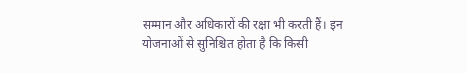सम्मान और अधिकारों की रक्षा भी करती हैं। इन योजनाओं से सुनिश्चित होता है कि किसी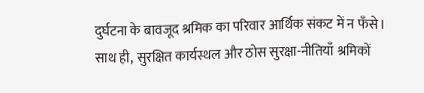दुर्घटना के बावजूद श्रमिक का परिवार आर्थिक संकट में न फँसे। साथ ही, सुरक्षित कार्यस्थल और ठोस सुरक्षा-नीतियाँ श्रमिकों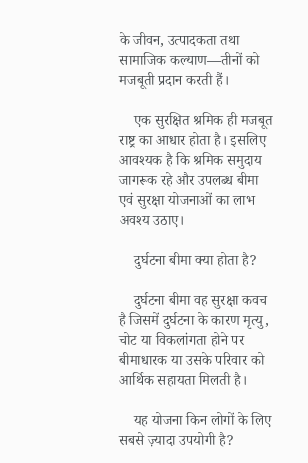के जीवन, उत्पादकता तथा सामाजिक कल्याण—तीनों को मजबूती प्रदान करती हैं।

    एक सुरक्षित श्रमिक ही मजबूत राष्ट्र का आधार होता है। इसलिए आवश्यक है कि श्रमिक समुदाय जागरूक रहे और उपलब्ध बीमा एवं सुरक्षा योजनाओं का लाभ अवश्य उठाए।

    दुर्घटना बीमा क्या होता है?

    दुर्घटना बीमा वह सुरक्षा कवच है जिसमें दुर्घटना के कारण मृत्यु, चोट या विकलांगता होने पर बीमाधारक या उसके परिवार को आर्थिक सहायता मिलती है।

    यह योजना किन लोगों के लिए सबसे ज़्यादा उपयोगी है?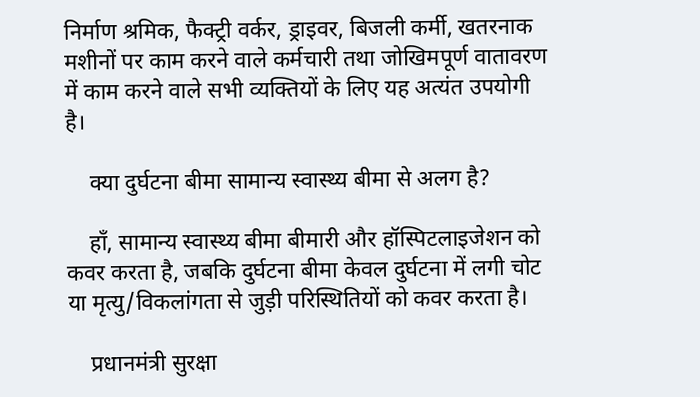निर्माण श्रमिक, फैक्ट्री वर्कर, ड्राइवर, बिजली कर्मी, खतरनाक मशीनों पर काम करने वाले कर्मचारी तथा जोखिमपूर्ण वातावरण में काम करने वाले सभी व्यक्तियों के लिए यह अत्यंत उपयोगी है।

    क्या दुर्घटना बीमा सामान्य स्वास्थ्य बीमा से अलग है?

    हाँ, सामान्य स्वास्थ्य बीमा बीमारी और हॉस्पिटलाइजेशन को कवर करता है, जबकि दुर्घटना बीमा केवल दुर्घटना में लगी चोट या मृत्यु/विकलांगता से जुड़ी परिस्थितियों को कवर करता है।

    प्रधानमंत्री सुरक्षा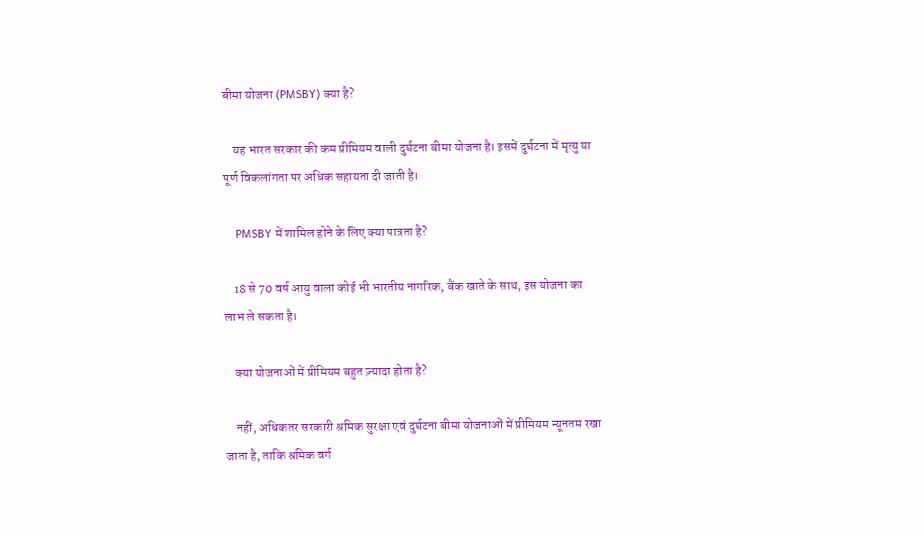बीमा योजना (PMSBY) क्या है?

    यह भारत सरकार की कम प्रीमियम वाली दुर्घटना बीमा योजना है। इसमें दुर्घटना में मृत्यु या पूर्ण विकलांगता पर अधिक सहायता दी जाती है।

    PMSBY में शामिल होने के लिए क्या पात्रता है?

    18 से 70 वर्ष आयु वाला कोई भी भारतीय नागरिक, बैंक खाते के साथ, इस योजना का लाभ ले सकता है।

    क्या योजनाओं में प्रीमियम बहुत ज़्यादा होता है?

    नहीं, अधिकतर सरकारी श्रमिक सुरक्षा एवं दुर्घटना बीमा योजनाओं में प्रीमियम न्यूनतम रखा जाता है, ताकि श्रमिक वर्ग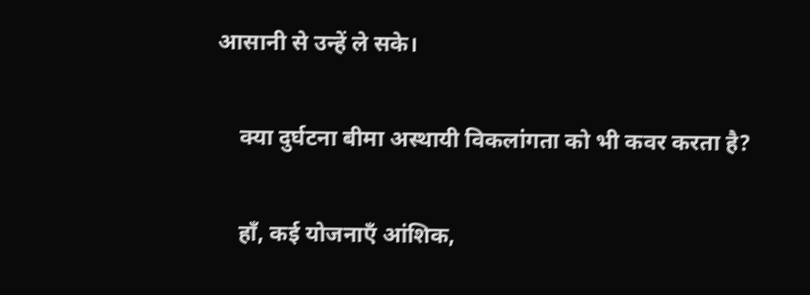आसानी से उन्हें ले सके।

    क्या दुर्घटना बीमा अस्थायी विकलांगता को भी कवर करता है?

    हाँ, कई योजनाएँ आंशिक,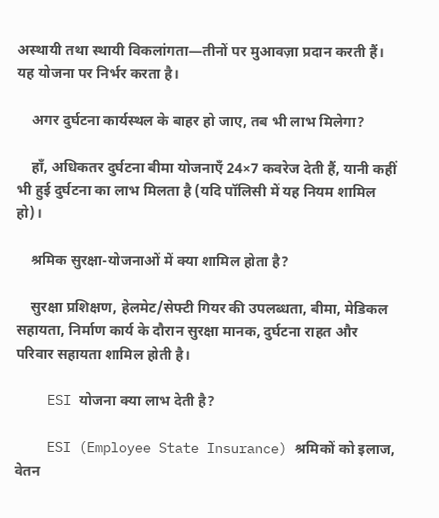अस्थायी तथा स्थायी विकलांगता—तीनों पर मुआवज़ा प्रदान करती हैं। यह योजना पर निर्भर करता है।

    अगर दुर्घटना कार्यस्थल के बाहर हो जाए, तब भी लाभ मिलेगा?

    हाँ, अधिकतर दुर्घटना बीमा योजनाएँ 24×7 कवरेज देती हैं, यानी कहीं भी हुई दुर्घटना का लाभ मिलता है (यदि पॉलिसी में यह नियम शामिल हो)।

    श्रमिक सुरक्षा-योजनाओं में क्या शामिल होता है?

    सुरक्षा प्रशिक्षण, हेलमेट/सेफ्टी गियर की उपलब्धता, बीमा, मेडिकल सहायता, निर्माण कार्य के दौरान सुरक्षा मानक, दुर्घटना राहत और परिवार सहायता शामिल होती है।

    ESI योजना क्या लाभ देती है?

    ESI (Employee State Insurance) श्रमिकों को इलाज, वेतन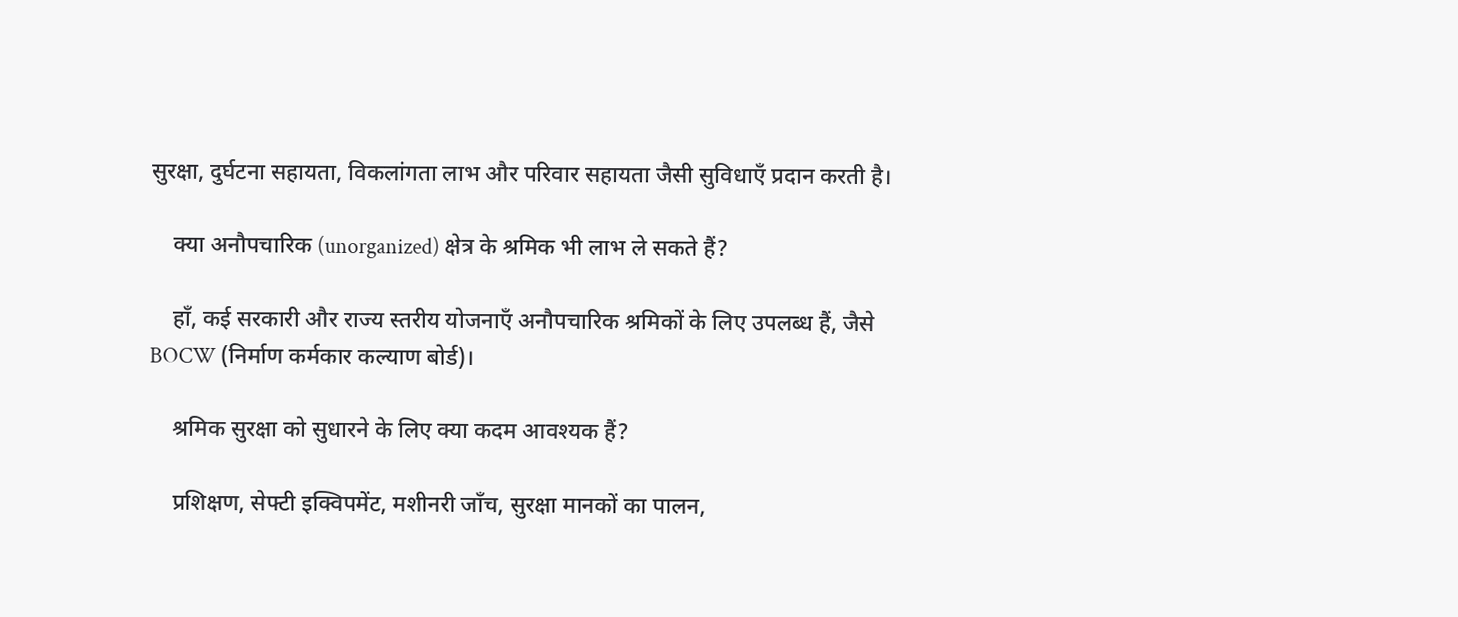सुरक्षा, दुर्घटना सहायता, विकलांगता लाभ और परिवार सहायता जैसी सुविधाएँ प्रदान करती है।

    क्या अनौपचारिक (unorganized) क्षेत्र के श्रमिक भी लाभ ले सकते हैं?

    हाँ, कई सरकारी और राज्य स्तरीय योजनाएँ अनौपचारिक श्रमिकों के लिए उपलब्ध हैं, जैसे BOCW (निर्माण कर्मकार कल्याण बोर्ड)।

    श्रमिक सुरक्षा को सुधारने के लिए क्या कदम आवश्यक हैं?

    प्रशिक्षण, सेफ्टी इक्विपमेंट, मशीनरी जाँच, सुरक्षा मानकों का पालन,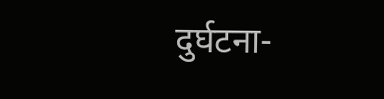दुर्घटना-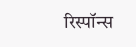रिस्पॉन्स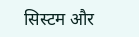सिस्टम और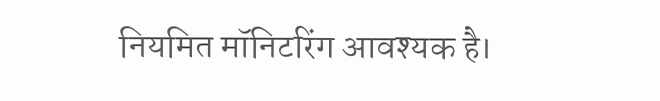नियमित मॉनिटरिंग आवश्यक है।